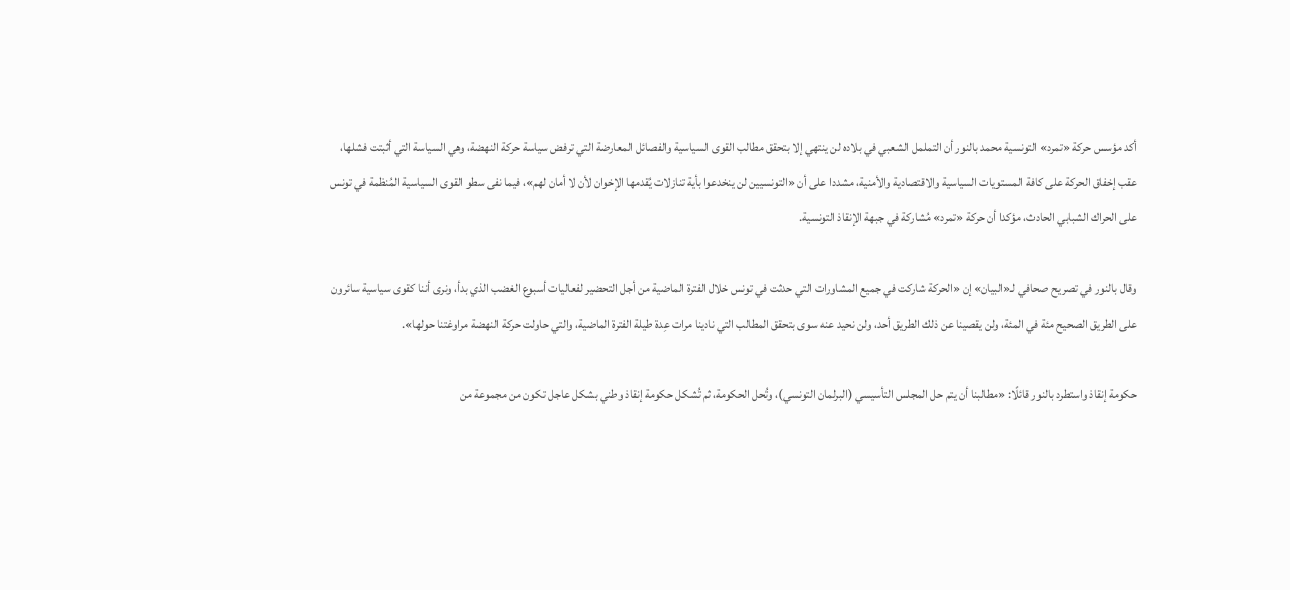أكد مؤسس حركة «تمرد» التونسية محمد بالنور أن التململ الشعبي في بلاده لن ينتهي إلا بتحقق مطالب القوى السياسية والفصائل المعارضة التي ترفض سياسة حركة النهضة، وهي السياسة التي أثبتت فشلها، عقب إخفاق الحركة على كافة المستويات السياسية والاقتصادية والأمنية، مشددا على أن «التونسيين لن ينخدعوا بأية تنازلات يُقدمها الإخوان لأن لا أمان لهم»، فيما نفى سطو القوى السياسية المُنظمة في تونس على الحراك الشبابي الحادث، مؤكدا أن حركة «تمرد» مُشاركة في جبهة الإنقاذ التونسية.

وقال بالنور في تصريح صحافي لـ«البيان» إن «الحركة شاركت في جميع المشاورات التي حدثت في تونس خلال الفترة الماضية من أجل التحضير لفعاليات أسبوع الغضب الذي بدأ، ونرى أننا كقوى سياسية سائرون على الطريق الصحيح مئة في المئة، ولن يقصينا عن ذلك الطريق أحد، ولن نحيد عنه سوى بتحقق المطالب التي نادينا مرات عِدة طيلة الفترة الماضية، والتي حاولت حركة النهضة مراوغتنا حولها».

حكومة إنقاذ واستطرد بالنور قائلًا: «مطالبنا أن يتم حل المجلس التأسيسي (البرلمان التونسي)، وتُحل الحكومة، ثم تُشكل حكومة إنقاذ وطني بشكل عاجل تكون من مجموعة من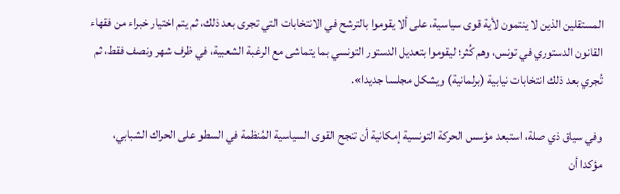المستقلين الذين لا ينتمون لأية قوى سياسية، على ألا يقوموا بالترشح في الانتخابات التي تجرى بعد ذلك، ثم يتم اختيار خبراء من فقهاء القانون الدستوري في تونس، وهم كُثر؛ ليقوموا بتعديل الدستور التونسي بما يتماشى مع الرغبة الشعبية، في ظرف شهر ونصف فقط، ثم تُجري بعد ذلك انتخابات نيابية (برلمانية) ويشكل مجلسا جديدا».

وفي سياق ذي صلة، استبعد مؤسس الحركة التونسية إمكانية أن تنجح القوى السياسية المُنظمة في السطو على الحراك الشبابي، مؤكدا أن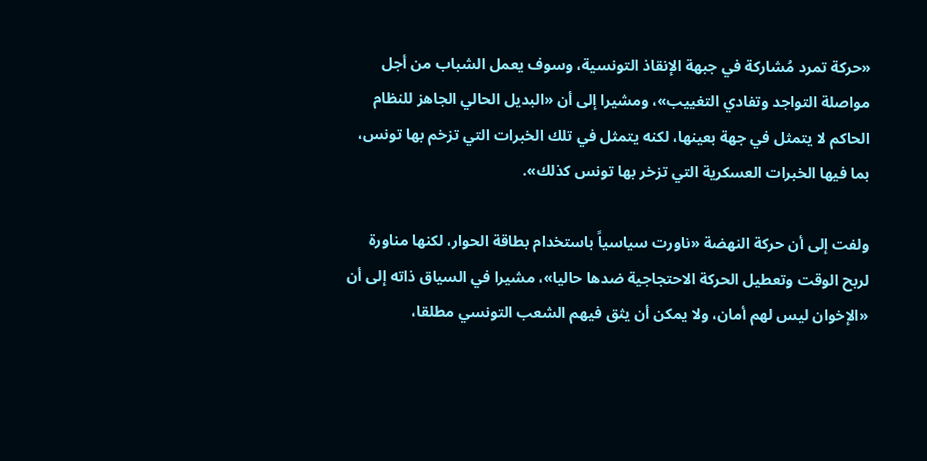«حركة تمرد مُشاركة في جبهة الإنقاذ التونسية، وسوف يعمل الشباب من أجل مواصلة التواجد وتفادي التغييب»، ومشيرا إلى أن «البديل الحالي الجاهز للنظام الحاكم لا يتمثل في جهة بعينها، لكنه يتمثل في تلك الخبرات التي تزخم بها تونس، بما فيها الخبرات العسكرية التي تزخر بها تونس كذلك».

ولفت إلى أن حركة النهضة «ناورت سياسياً باستخدام بطاقة الحوار، لكنها مناورة لربح الوقت وتعطيل الحركة الاحتجاجية ضدها حاليا»، مشيرا في السياق ذاته إلى أن «الإخوان ليس لهم أمان، ولا يمكن أن يثق فيهم الشعب التونسي مطلقا،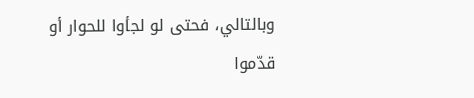وبالتالي، فحتى لو لجأوا للحوار أو قدّموا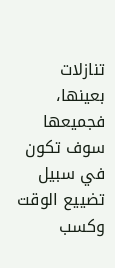تنازلات بعينها، فجميعها سوف تكون في سبيل تضييع الوقت وكسب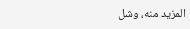المزيد منه، وشل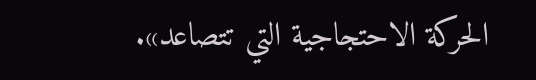الحركة الاحتجاجية التي تتصاعد».